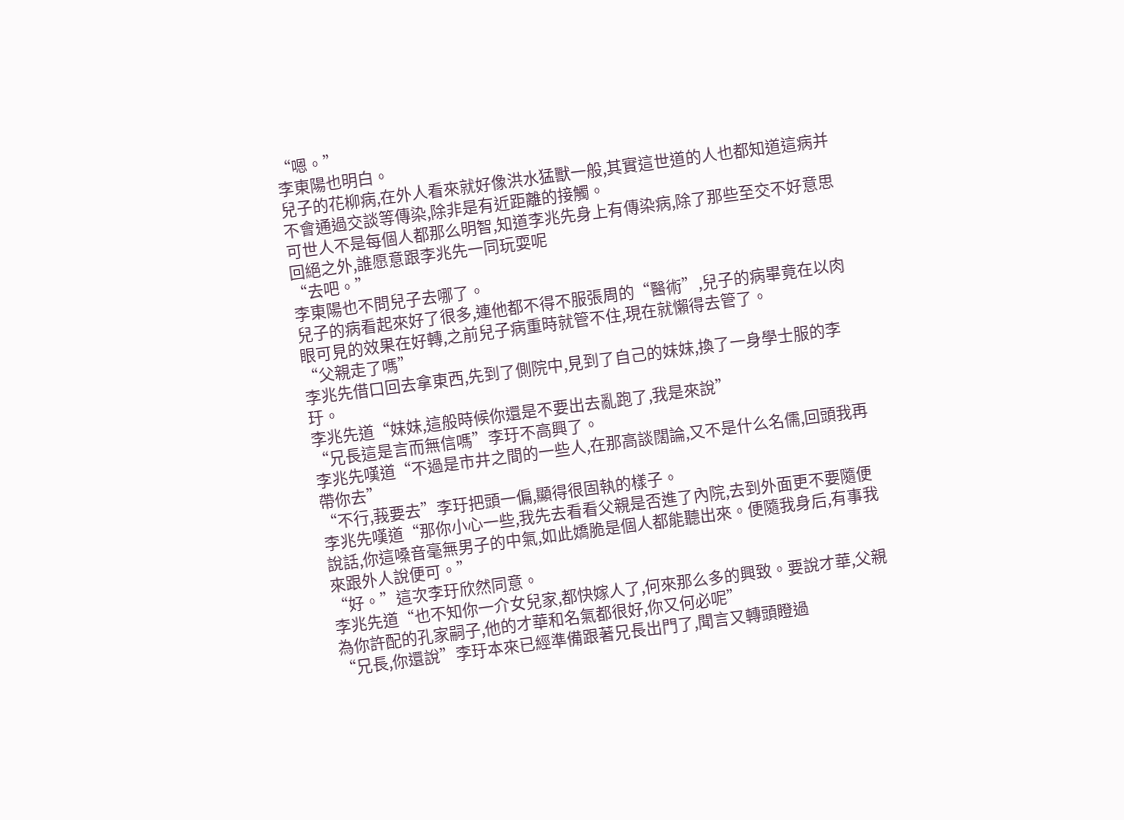“嗯。”
李東陽也明白。
兒子的花柳病,在外人看來就好像洪水猛獸一般,其實這世道的人也都知道這病并不會通過交談等傳染,除非是有近距離的接觸。
可世人不是每個人都那么明智,知道李兆先身上有傳染病,除了那些至交不好意思回絕之外,誰愿意跟李兆先一同玩耍呢
“去吧。”
李東陽也不問兒子去哪了。
兒子的病看起來好了很多,連他都不得不服張周的“醫術”,兒子的病畢竟在以肉眼可見的效果在好轉,之前兒子病重時就管不住,現在就懶得去管了。
“父親走了嗎”
李兆先借口回去拿東西,先到了側院中,見到了自己的妹妹,換了一身學士服的李玗。
李兆先道“妹妹,這般時候你還是不要出去亂跑了,我是來說”
“兄長這是言而無信嗎”李玗不高興了。
李兆先嘆道“不過是市井之間的一些人,在那高談闊論,又不是什么名儒,回頭我再帶你去”
“不行,莪要去”李玗把頭一偏,顯得很固執的樣子。
李兆先嘆道“那你小心一些,我先去看看父親是否進了內院,去到外面更不要隨便說話,你這嗓音毫無男子的中氣,如此嬌脆是個人都能聽出來。便隨我身后,有事我來跟外人說便可。”
“好。”這次李玗欣然同意。
李兆先道“也不知你一介女兒家,都快嫁人了,何來那么多的興致。要說才華,父親為你許配的孔家嗣子,他的才華和名氣都很好,你又何必呢”
“兄長,你還說”李玗本來已經準備跟著兄長出門了,聞言又轉頭瞪過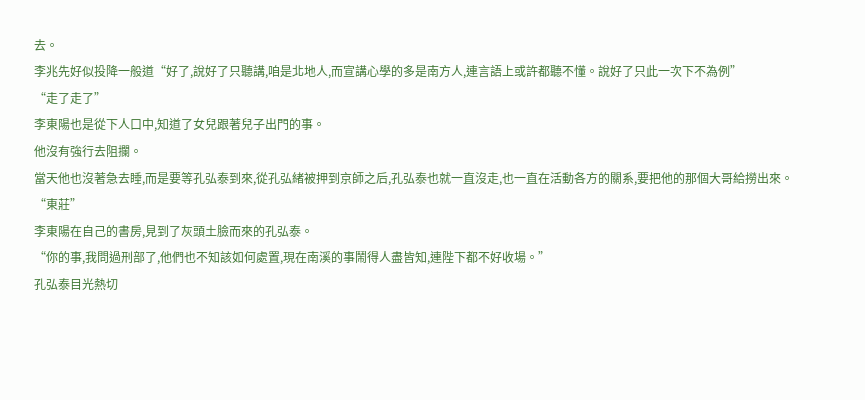去。
李兆先好似投降一般道“好了,說好了只聽講,咱是北地人,而宣講心學的多是南方人,連言語上或許都聽不懂。說好了只此一次下不為例”
“走了走了”
李東陽也是從下人口中,知道了女兒跟著兒子出門的事。
他沒有強行去阻攔。
當天他也沒著急去睡,而是要等孔弘泰到來,從孔弘緒被押到京師之后,孔弘泰也就一直沒走,也一直在活動各方的關系,要把他的那個大哥給撈出來。
“東莊”
李東陽在自己的書房,見到了灰頭土臉而來的孔弘泰。
“你的事,我問過刑部了,他們也不知該如何處置,現在南溪的事鬧得人盡皆知,連陛下都不好收場。”
孔弘泰目光熱切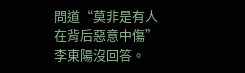問道“莫非是有人在背后惡意中傷”
李東陽沒回答。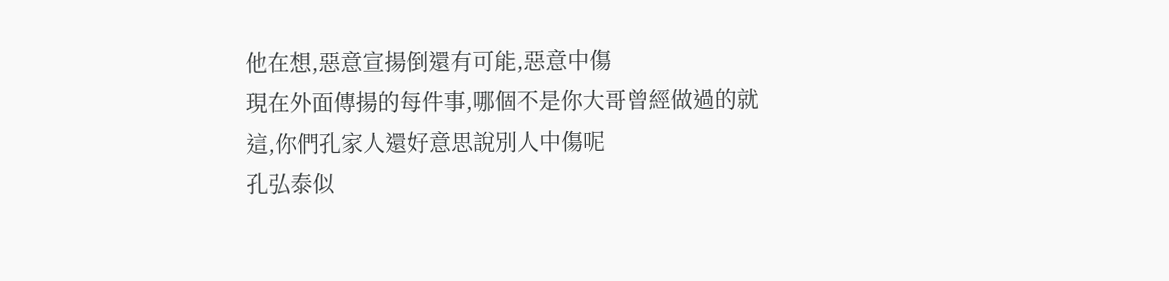他在想,惡意宣揚倒還有可能,惡意中傷
現在外面傳揚的每件事,哪個不是你大哥曾經做過的就這,你們孔家人還好意思說別人中傷呢
孔弘泰似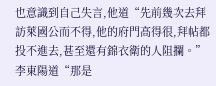也意識到自己失言,他道“先前幾次去拜訪萊國公而不得,他的府門高得很,拜帖都投不進去,甚至還有錦衣衛的人阻攔。”
李東陽道“那是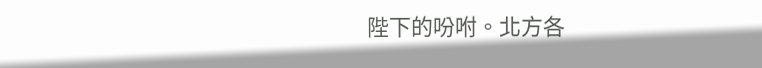陛下的吩咐。北方各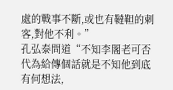處的戰事不斷,或也有韃靼的刺客,對他不利。”
孔弘泰問道“不知李閣老可否代為給傳個話就是不知他到底有何想法,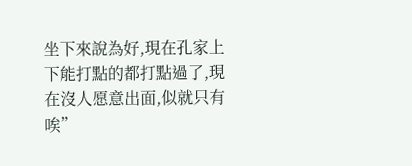坐下來說為好,現在孔家上下能打點的都打點過了,現在沒人愿意出面,似就只有唉”